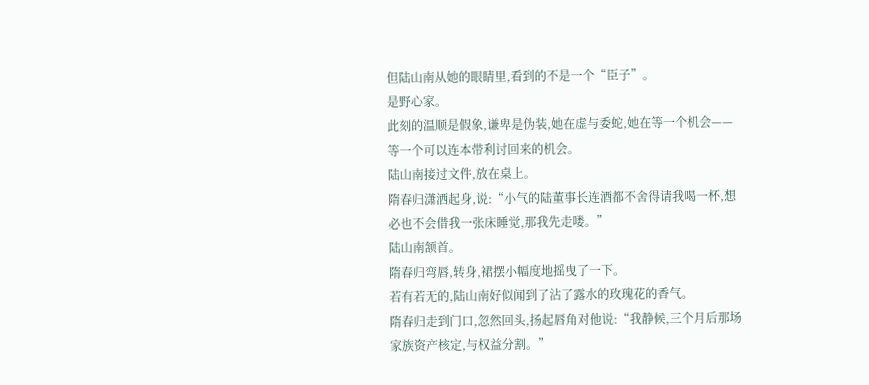但陆山南从她的眼睛里,看到的不是一个“臣子”。
是野心家。
此刻的温顺是假象,谦卑是伪装,她在虚与委蛇,她在等一个机会——等一个可以连本带利讨回来的机会。
陆山南接过文件,放在桌上。
隋春归潇洒起身,说:“小气的陆董事长连酒都不舍得请我喝一杯,想必也不会借我一张床睡觉,那我先走喽。”
陆山南颔首。
隋春归弯唇,转身,裙摆小幅度地摇曳了一下。
若有若无的,陆山南好似闻到了沾了露水的玫瑰花的香气。
隋春归走到门口,忽然回头,扬起唇角对他说:“我静候,三个月后那场家族资产核定,与权益分割。”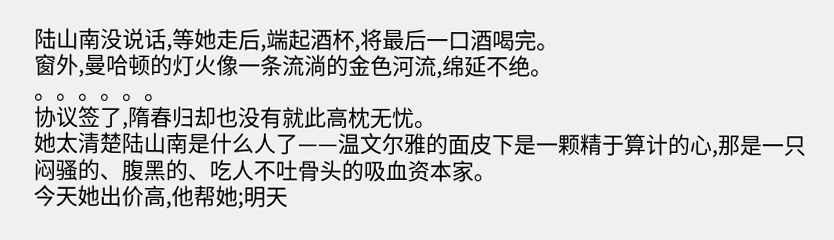陆山南没说话,等她走后,端起酒杯,将最后一口酒喝完。
窗外,曼哈顿的灯火像一条流淌的金色河流,绵延不绝。
。。。。。。
协议签了,隋春归却也没有就此高枕无忧。
她太清楚陆山南是什么人了——温文尔雅的面皮下是一颗精于算计的心,那是一只闷骚的、腹黑的、吃人不吐骨头的吸血资本家。
今天她出价高,他帮她;明天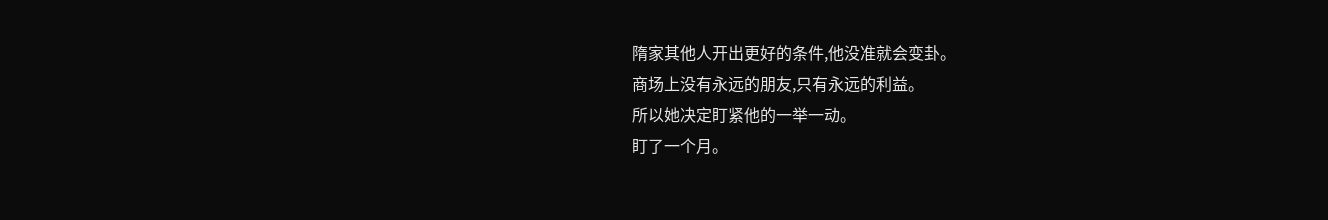隋家其他人开出更好的条件,他没准就会变卦。
商场上没有永远的朋友,只有永远的利益。
所以她决定盯紧他的一举一动。
盯了一个月。